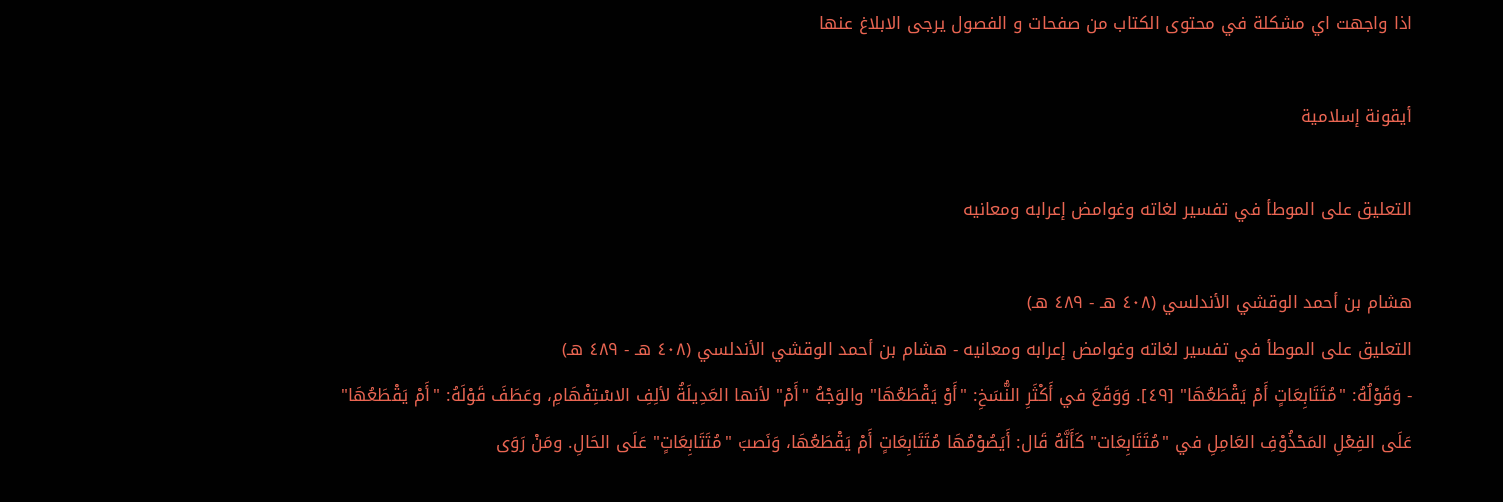اذا واجهت اي مشكلة في محتوى الكتاب من صفحات و الفصول يرجى الابلاغ عنها

أيقونة إسلامية

التعليق على الموطأ في تفسير لغاته وغوامض إعرابه ومعانيه

هشام بن أحمد الوقشي الأندلسي (٤٠٨ هـ - ٤٨٩ هـ)
التعليق على الموطأ في تفسير لغاته وغوامض إعرابه ومعانيه - هشام بن أحمد الوقشي الأندلسي (٤٠٨ هـ - ٤٨٩ هـ)
- وَقَوْلُهُ: "مُتَتَابِعَاتٍ أَمْ يَقْطَعُهَا" [٤٩]. وَوَقَعَ في أَكْثَرِ النُّسَخِ: "أَوْ يَقْطَعُهَا" والوَجْهُ "أَمْ" لأنها العَدِيلَةُ لألِفِ الاسْتِفْهَامِ، وعَطَفَ قَوْلَهُ: "أَمْ يَقْطَعُهَا" عَلَى الفِعْلِ المَحْذُوْفِ العَامِلِ في "مُتَتَابِعَات" كَأَنَّهُ قَال: أَيَصُوْمُهَا مُتَتَابِعَاتٍ أَمْ يَقْطَعُهَا، وَنَصبَ "مُتَتَابِعَاتٍ" عَلَى الحَالِ. ومَنْ رَوَى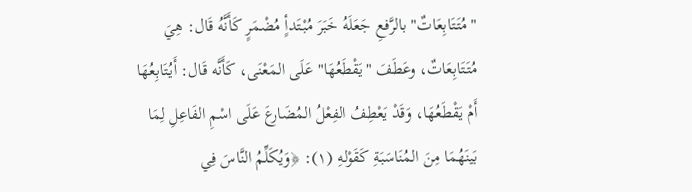"مُتَتَابِعَاتٌ" بالرَّفعِ جَعَلَهُ خَبَرَ مُبْتَدأٍ مُضْمَرٍ كَأَنَّهُ قَال: هِيَ مُتَتَابِعَاتٌ، وعَطَفَ "يَقْطَعُهَا" عَلَى المَعْنَى، كَأَنَّه قَال: أَيُتَابِعُهَا أَمْ يَقْطَعُهَا، وَقَدْ يَعْطِفُ الفِعْلُ المُضَارعَ عَلَى اسْمِ الفَاعِلِ لِمَا بَينَهُمَا مِنَ المُنَاسَبَةِ كَقَوْلهِ (١): ﴿وَيُكَلِّمُ النَّاسَ فِي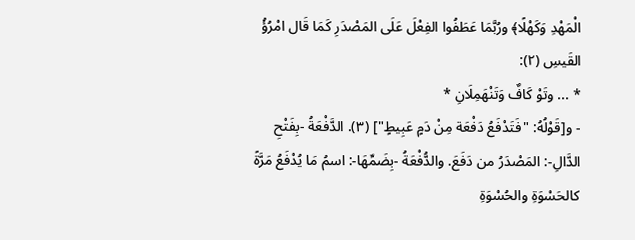الْمَهْدِ وَكَهْلًا﴾ ورُبَّمَا عَطَفُوا الفِعْلَ عَلَى المَصْدَرِ كَمَا قَال امْرُؤُ القَيسِ (٢):
* ... وتَوْ كَافٌ وَتَنْهَمِلَانِ *
- و[قَوْلُهُ: "فَتَدْفَعُ دَفْعَة مِنْ دَمٍ عَبِيطٍ"] (٣). الدَّفْعَةُ -بِفَتْحِ الدَّالِ-: المَصْدَرُ من دَفَعَ. والدُّفْعَةُ -بِضَمِّهَا-: اسمُ مَا يُدْفَعُ مَرَّةً كالحَسْوَةِ والحُسْوَةِ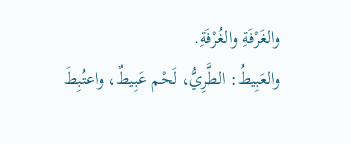والغَرْفَةِ والغُرْفَةِ.
والعَبِيطُ: الطَّرِيُّ، لَحْم عَبِيطٌ، واعتُبِطَ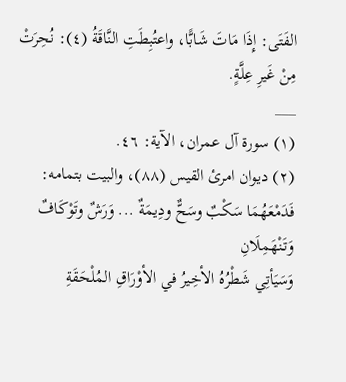الفَتَى: إِذَا مَاتَ شَابًّا، واعتُبِطَتِ النَّاقَةُ (٤): نُحِرَتْ مِنْ غَيرِ عِلَّةٍ.
___
(١) سورة آل عمران، الآية: ٤٦.
(٢) ديوان امرئ القيس (٨٨)، والبيت بتمامه:
فَدَمْعَهُمَا سَكْبٌ وسَحٌّ ودِيمَةٌ ... وَرَشٌ وتَوْكَافٌ وَتَنْهَمِلَانِ
وَسَيَأتِي شَطْرُهُ الأخِيرُ في الأوْرَاقِ المُلْحَقَةِ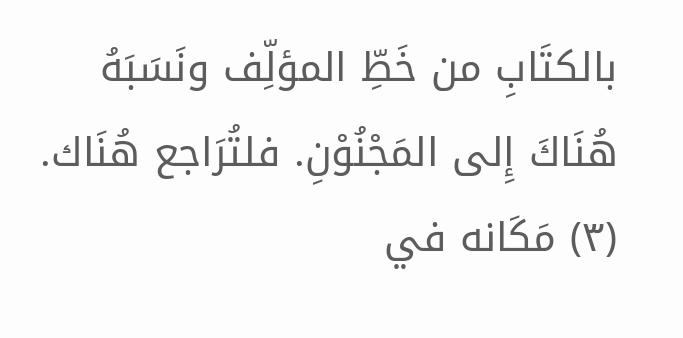بالكتَابِ من خَطِّ المؤلِّف ونَسَبَهُ هُنَاكَ إِلى المَجْنُوْنِ. فلتُرَاجع هُنَاك.
(٣) مَكَانه في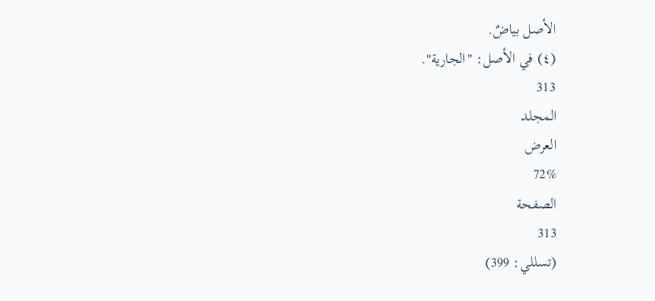الأصل بياضٌ.
(٤) في الأصل: "الجارية".
313
المجلد
العرض
72%
الصفحة
313
(تسللي: 399)